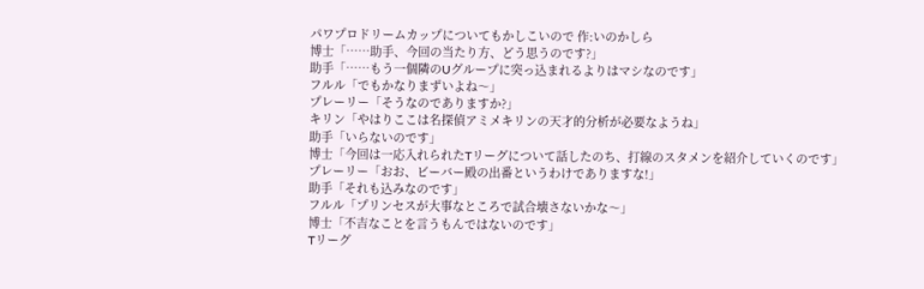パワプロドリームカップについてもかしこいので 作:いのかしら
博士「……助手、今回の当たり方、どう思うのです?」
助手「……もう一個隣のUグループに突っ込まれるよりはマシなのです」
フルル「でもかなりまずいよね〜」
プレーリー「そうなのでありますか?」
キリン「やはりここは名探偵アミメキリンの天才的分析が必要なようね」
助手「いらないのです」
博士「今回は一応入れられたTリーグについて話したのち、打線のスタメンを紹介していくのです」
プレーリー「おお、ビーバー殿の出番というわけでありますな!」
助手「それも込みなのです」
フルル「プリンセスが大事なところで試合壊さないかな〜」
博士「不吉なことを言うもんではないのです」
Tリーグ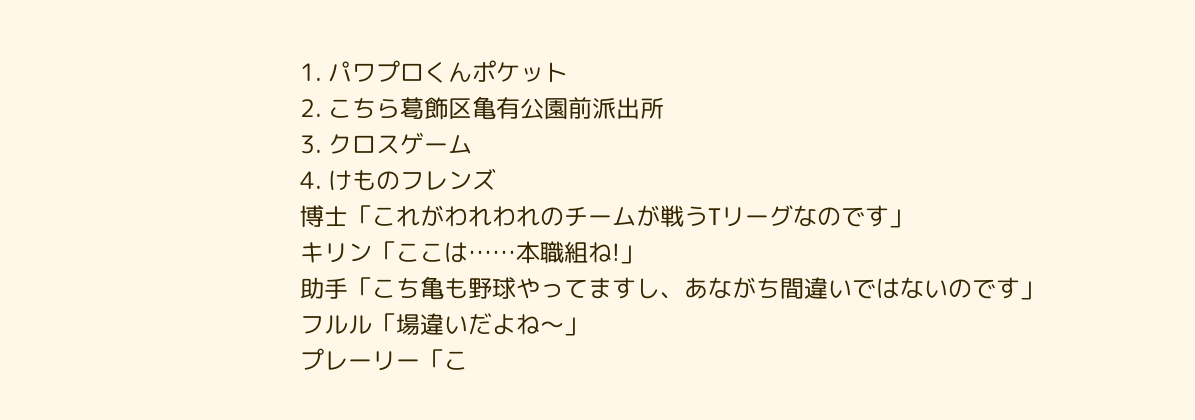1. パワプロくんポケット
2. こちら葛飾区亀有公園前派出所
3. クロスゲーム
4. けものフレンズ
博士「これがわれわれのチームが戦うTリーグなのです」
キリン「ここは……本職組ね!」
助手「こち亀も野球やってますし、あながち間違いではないのです」
フルル「場違いだよね〜」
プレーリー「こ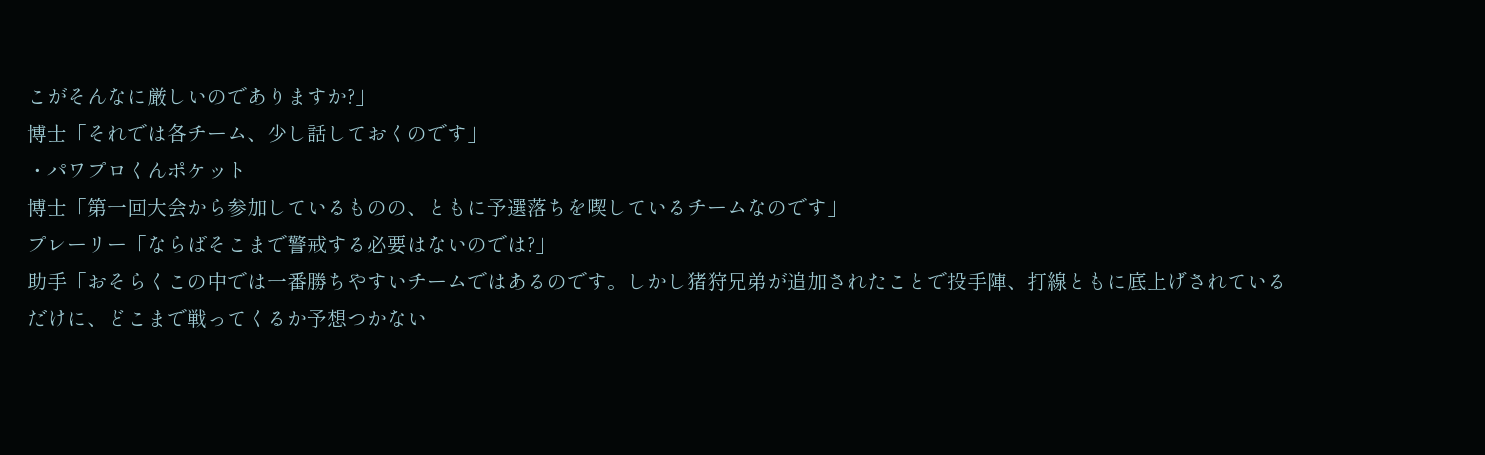こがそんなに厳しいのでありますか?」
博士「それでは各チーム、少し話しておくのです」
・パワプロくんポケット
博士「第一回大会から参加しているものの、ともに予選落ちを喫しているチームなのです」
プレーリー「ならばそこまで警戒する必要はないのでは?」
助手「おそらくこの中では一番勝ちやすいチームではあるのです。しかし猪狩兄弟が追加されたことで投手陣、打線ともに底上げされているだけに、どこまで戦ってくるか予想つかない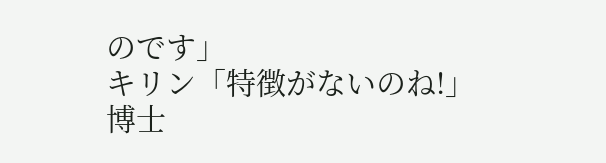のです」
キリン「特徴がないのね!」
博士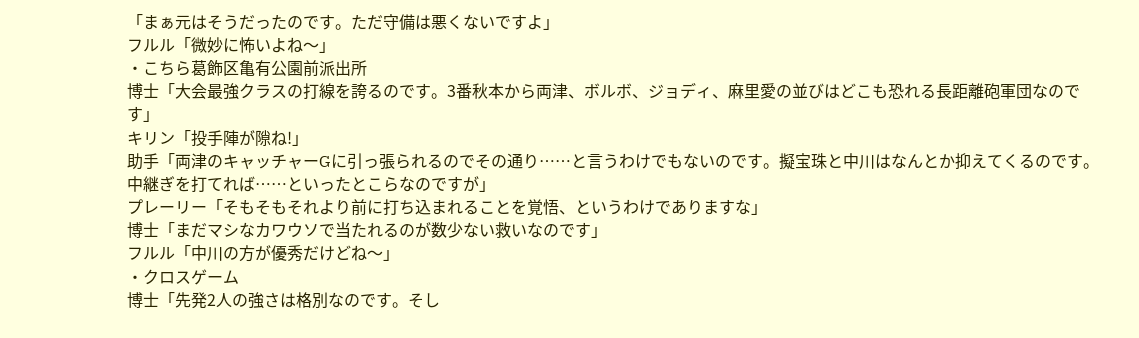「まぁ元はそうだったのです。ただ守備は悪くないですよ」
フルル「微妙に怖いよね〜」
・こちら葛飾区亀有公園前派出所
博士「大会最強クラスの打線を誇るのです。3番秋本から両津、ボルボ、ジョディ、麻里愛の並びはどこも恐れる長距離砲軍団なのです」
キリン「投手陣が隙ね!」
助手「両津のキャッチャーGに引っ張られるのでその通り……と言うわけでもないのです。擬宝珠と中川はなんとか抑えてくるのです。中継ぎを打てれば……といったとこらなのですが」
プレーリー「そもそもそれより前に打ち込まれることを覚悟、というわけでありますな」
博士「まだマシなカワウソで当たれるのが数少ない救いなのです」
フルル「中川の方が優秀だけどね〜」
・クロスゲーム
博士「先発2人の強さは格別なのです。そし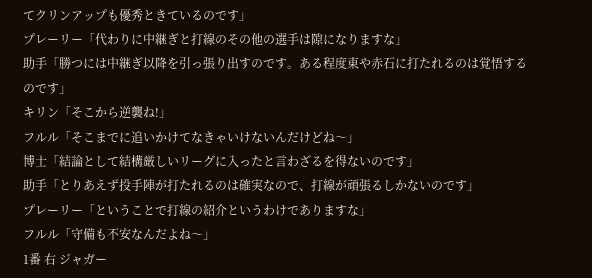てクリンアップも優秀ときているのです」
プレーリー「代わりに中継ぎと打線のその他の選手は隙になりますな」
助手「勝つには中継ぎ以降を引っ張り出すのです。ある程度東や赤石に打たれるのは覚悟するのです」
キリン「そこから逆襲ね!」
フルル「そこまでに追いかけてなきゃいけないんだけどね〜」
博士「結論として結構厳しいリーグに入ったと言わざるを得ないのです」
助手「とりあえず投手陣が打たれるのは確実なので、打線が頑張るしかないのです」
プレーリー「ということで打線の紹介というわけでありますな」
フルル「守備も不安なんだよね〜」
1番 右 ジャガー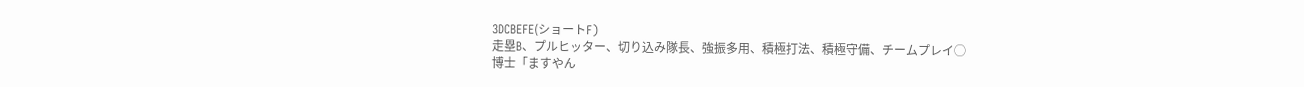3DCBEFE(ショートF)
走塁B、プルヒッター、切り込み隊長、強振多用、積極打法、積極守備、チームプレイ◯
博士「ますやん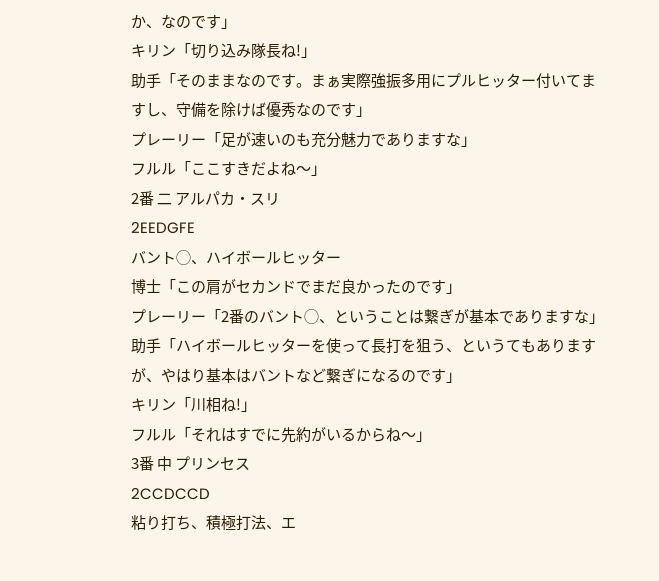か、なのです」
キリン「切り込み隊長ね!」
助手「そのままなのです。まぁ実際強振多用にプルヒッター付いてますし、守備を除けば優秀なのです」
プレーリー「足が速いのも充分魅力でありますな」
フルル「ここすきだよね〜」
2番 二 アルパカ・スリ
2EEDGFE
バント◯、ハイボールヒッター
博士「この肩がセカンドでまだ良かったのです」
プレーリー「2番のバント◯、ということは繋ぎが基本でありますな」
助手「ハイボールヒッターを使って長打を狙う、というてもありますが、やはり基本はバントなど繋ぎになるのです」
キリン「川相ね!」
フルル「それはすでに先約がいるからね〜」
3番 中 プリンセス
2CCDCCD
粘り打ち、積極打法、エ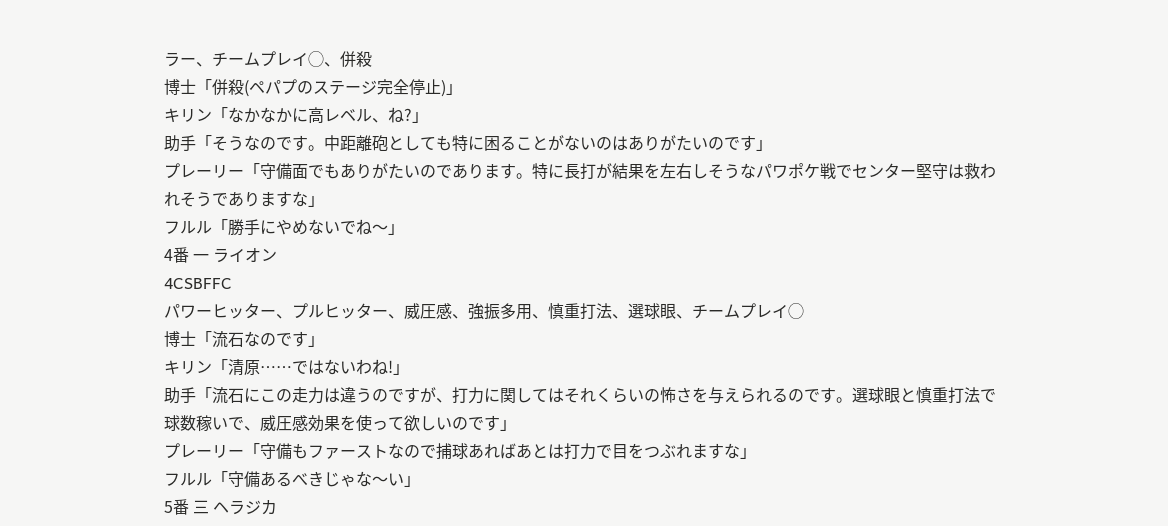ラー、チームプレイ◯、併殺
博士「併殺(ペパプのステージ完全停止)」
キリン「なかなかに高レベル、ね?」
助手「そうなのです。中距離砲としても特に困ることがないのはありがたいのです」
プレーリー「守備面でもありがたいのであります。特に長打が結果を左右しそうなパワポケ戦でセンター堅守は救われそうでありますな」
フルル「勝手にやめないでね〜」
4番 一 ライオン
4CSBFFC
パワーヒッター、プルヒッター、威圧感、強振多用、慎重打法、選球眼、チームプレイ◯
博士「流石なのです」
キリン「清原……ではないわね!」
助手「流石にこの走力は違うのですが、打力に関してはそれくらいの怖さを与えられるのです。選球眼と慎重打法で球数稼いで、威圧感効果を使って欲しいのです」
プレーリー「守備もファーストなので捕球あればあとは打力で目をつぶれますな」
フルル「守備あるべきじゃな〜い」
5番 三 ヘラジカ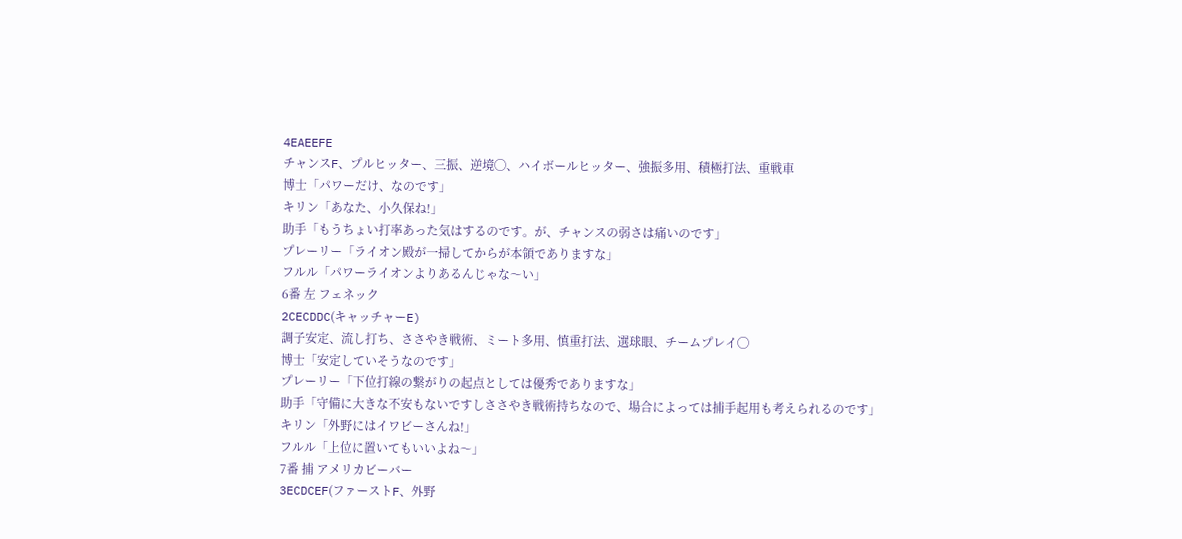4EAEEFE
チャンスF、プルヒッター、三振、逆境◯、ハイボールヒッター、強振多用、積極打法、重戦車
博士「パワーだけ、なのです」
キリン「あなた、小久保ね!」
助手「もうちょい打率あった気はするのです。が、チャンスの弱さは痛いのです」
プレーリー「ライオン殿が一掃してからが本領でありますな」
フルル「パワーライオンよりあるんじゃな〜い」
6番 左 フェネック
2CECDDC(キャッチャーE)
調子安定、流し打ち、ささやき戦術、ミート多用、慎重打法、選球眼、チームプレイ◯
博士「安定していそうなのです」
プレーリー「下位打線の繋がりの起点としては優秀でありますな」
助手「守備に大きな不安もないですしささやき戦術持ちなので、場合によっては捕手起用も考えられるのです」
キリン「外野にはイワビーさんね!」
フルル「上位に置いてもいいよね〜」
7番 捕 アメリカビーバー
3ECDCEF(ファーストF、外野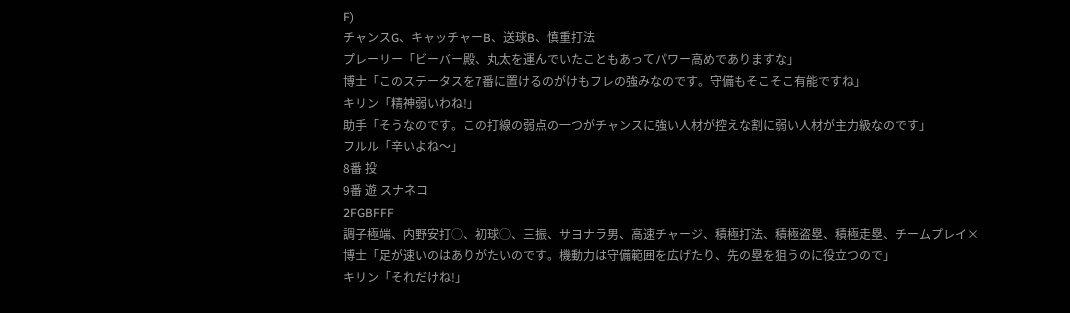F)
チャンスG、キャッチャーB、送球B、慎重打法
プレーリー「ビーバー殿、丸太を運んでいたこともあってパワー高めでありますな」
博士「このステータスを7番に置けるのがけもフレの強みなのです。守備もそこそこ有能ですね」
キリン「精神弱いわね!」
助手「そうなのです。この打線の弱点の一つがチャンスに強い人材が控えな割に弱い人材が主力級なのです」
フルル「辛いよね〜」
8番 投
9番 遊 スナネコ
2FGBFFF
調子極端、内野安打◯、初球◯、三振、サヨナラ男、高速チャージ、積極打法、積極盗塁、積極走塁、チームプレイ×
博士「足が速いのはありがたいのです。機動力は守備範囲を広げたり、先の塁を狙うのに役立つので」
キリン「それだけね!」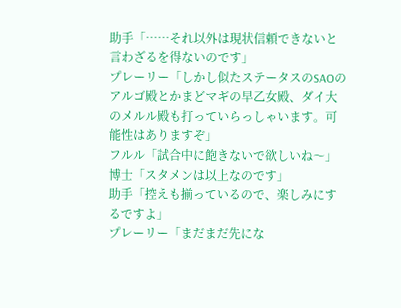助手「……それ以外は現状信頼できないと言わざるを得ないのです」
プレーリー「しかし似たステータスのSAOのアルゴ殿とかまどマギの早乙女殿、ダイ大のメルル殿も打っていらっしゃいます。可能性はありますぞ」
フルル「試合中に飽きないで欲しいね〜」
博士「スタメンは以上なのです」
助手「控えも揃っているので、楽しみにするですよ」
プレーリー「まだまだ先にな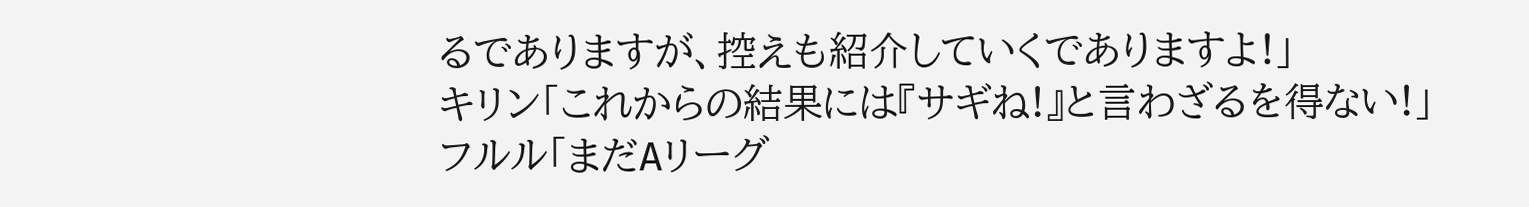るでありますが、控えも紹介していくでありますよ!」
キリン「これからの結果には『サギね!』と言わざるを得ない!」
フルル「まだAリーグ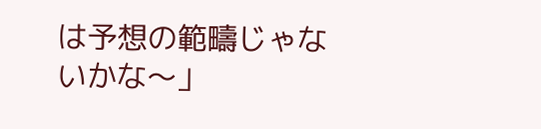は予想の範疇じゃないかな〜」